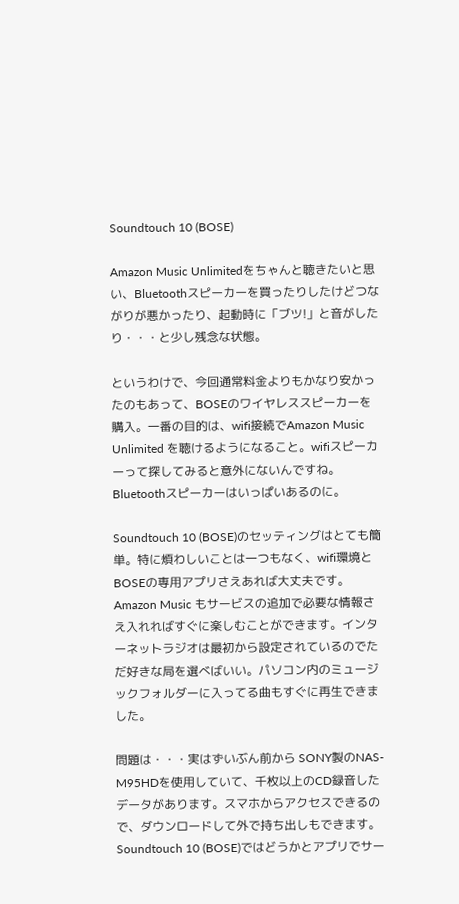Soundtouch 10 (BOSE)

Amazon Music Unlimitedをちゃんと聴きたいと思い、Bluetoothスピーカーを買ったりしたけどつながりが悪かったり、起動時に「ブツ!」と音がしたり・・・と少し残念な状態。

というわけで、今回通常料金よりもかなり安かったのもあって、BOSEのワイヤレススピーカーを購入。一番の目的は、wifi接続でAmazon Music Unlimited を聴けるようになること。wifiスピーカーって探してみると意外にないんですね。Bluetoothスピーカーはいっぱいあるのに。

Soundtouch 10 (BOSE)のセッティングはとても簡単。特に煩わしいことは一つもなく、wifi環境とBOSEの専用アプリさえあれば大丈夫です。Amazon Music もサービスの追加で必要な情報さえ入れればすぐに楽しむことができます。インターネットラジオは最初から設定されているのでただ好きな局を選べばいい。パソコン内のミュージックフォルダーに入ってる曲もすぐに再生できました。

問題は・・・実はずいぶん前から SONY製のNAS-M95HDを使用していて、千枚以上のCD録音したデータがあります。スマホからアクセスできるので、ダウンロードして外で持ち出しもできます。Soundtouch 10 (BOSE)ではどうかとアプリでサー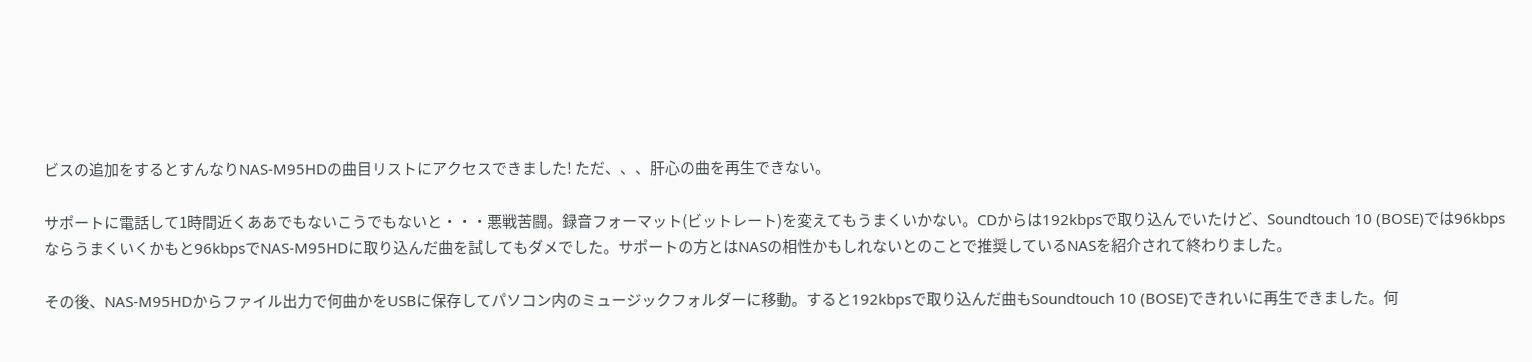ビスの追加をするとすんなりNAS-M95HDの曲目リストにアクセスできました! ただ、、、肝心の曲を再生できない。

サポートに電話して1時間近くああでもないこうでもないと・・・悪戦苦闘。録音フォーマット(ビットレート)を変えてもうまくいかない。CDからは192kbpsで取り込んでいたけど、Soundtouch 10 (BOSE)では96kbpsならうまくいくかもと96kbpsでNAS-M95HDに取り込んだ曲を試してもダメでした。サポートの方とはNASの相性かもしれないとのことで推奨しているNASを紹介されて終わりました。

その後、NAS-M95HDからファイル出力で何曲かをUSBに保存してパソコン内のミュージックフォルダーに移動。すると192kbpsで取り込んだ曲もSoundtouch 10 (BOSE)できれいに再生できました。何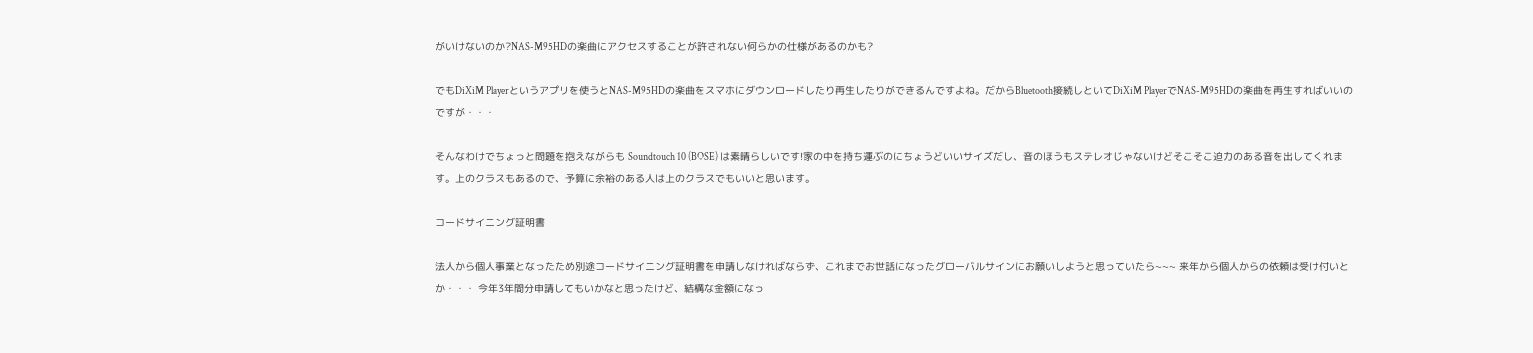がいけないのか?NAS-M95HDの楽曲にアクセスすることが許されない何らかの仕様があるのかも?

でもDiXiM Playerというアプリを使うとNAS-M95HDの楽曲をスマホにダウンロードしたり再生したりができるんですよね。だからBluetooth接続しといてDiXiM PlayerでNAS-M95HDの楽曲を再生すればいいのですが・・・

そんなわけでちょっと問題を抱えながらも Soundtouch 10 (BOSE) は素晴らしいです!家の中を持ち運ぶのにちょうどいいサイズだし、音のほうもステレオじゃないけどそこそこ迫力のある音を出してくれます。上のクラスもあるので、予算に余裕のある人は上のクラスでもいいと思います。

コードサイニング証明書

法人から個人事業となったため別途コードサイニング証明書を申請しなければならず、これまでお世話になったグローバルサインにお願いしようと思っていたら~~~ 来年から個人からの依頼は受け付いとか・・・ 今年3年間分申請してもいかなと思ったけど、結構な金額になっ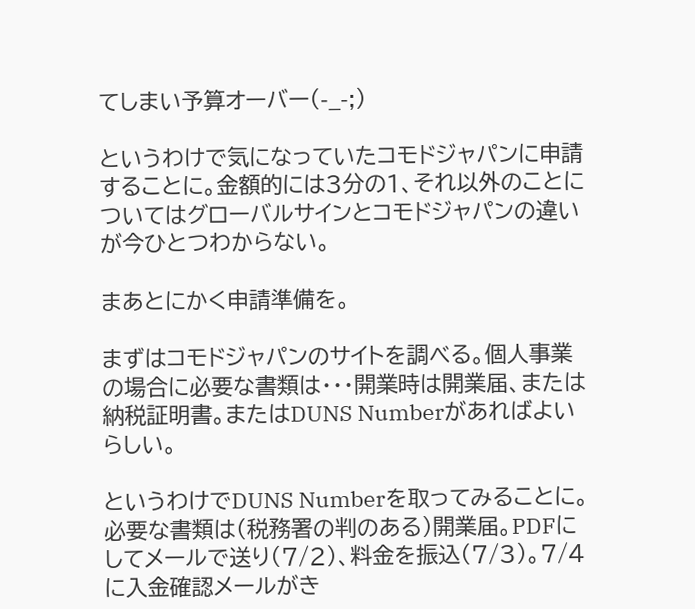てしまい予算オーバー(-_-;)

というわけで気になっていたコモドジャパンに申請することに。金額的には3分の1、それ以外のことについてはグローバルサインとコモドジャパンの違いが今ひとつわからない。

まあとにかく申請準備を。

まずはコモドジャパンのサイトを調べる。個人事業の場合に必要な書類は・・・開業時は開業届、または納税証明書。またはDUNS Numberがあればよいらしい。

というわけでDUNS Numberを取ってみることに。必要な書類は(税務署の判のある)開業届。PDFにしてメールで送り(7/2)、料金を振込(7/3)。7/4に入金確認メールがき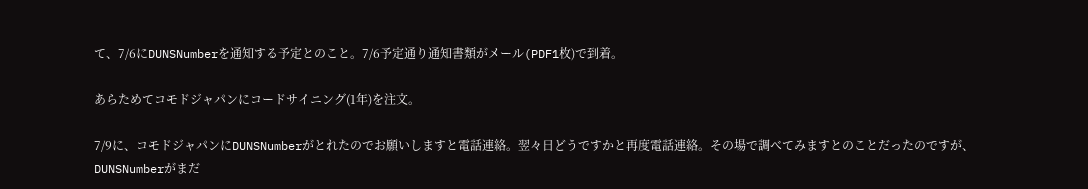て、7/6にDUNSNumberを通知する予定とのこと。7/6予定通り通知書類がメール(PDF1枚)で到着。

あらためてコモドジャパンにコードサイニング(1年)を注文。

7/9に、コモドジャパンにDUNSNumberがとれたのでお願いしますと電話連絡。翌々日どうですかと再度電話連絡。その場で調べてみますとのことだったのですが、DUNSNumberがまだ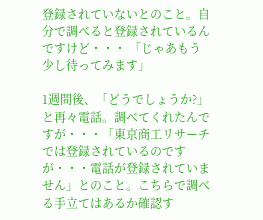登録されていないとのこと。自分で調べると登録されているんですけど・・・ 「じゃあもう少し待ってみます」

1週間後、「どうでしょうか?」と再々電話。調べてくれたんですが・・・「東京商工リサーチ では登録されているのですが・・・電話が登録されていません」とのこと。こちらで調べる手立てはあるか確認す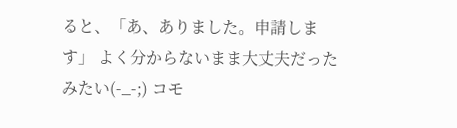ると、「あ、ありました。申請します」 よく分からないまま大丈夫だったみたい(-_-;) コモ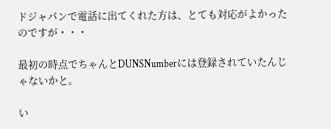ドジャパンで電話に出てくれた方は、とても対応がよかったのですが・・・

最初の時点でちゃんとDUNSNumberには登録されていたんじゃないかと。

い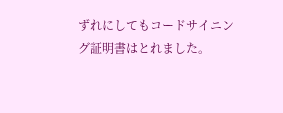ずれにしてもコードサイニング証明書はとれました。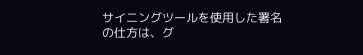サイニングツールを使用した署名の仕方は、グ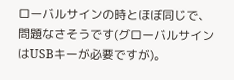ローバルサインの時とほぼ同じで、問題なさそうです(グローバルサインはUSBキーが必要ですが)。